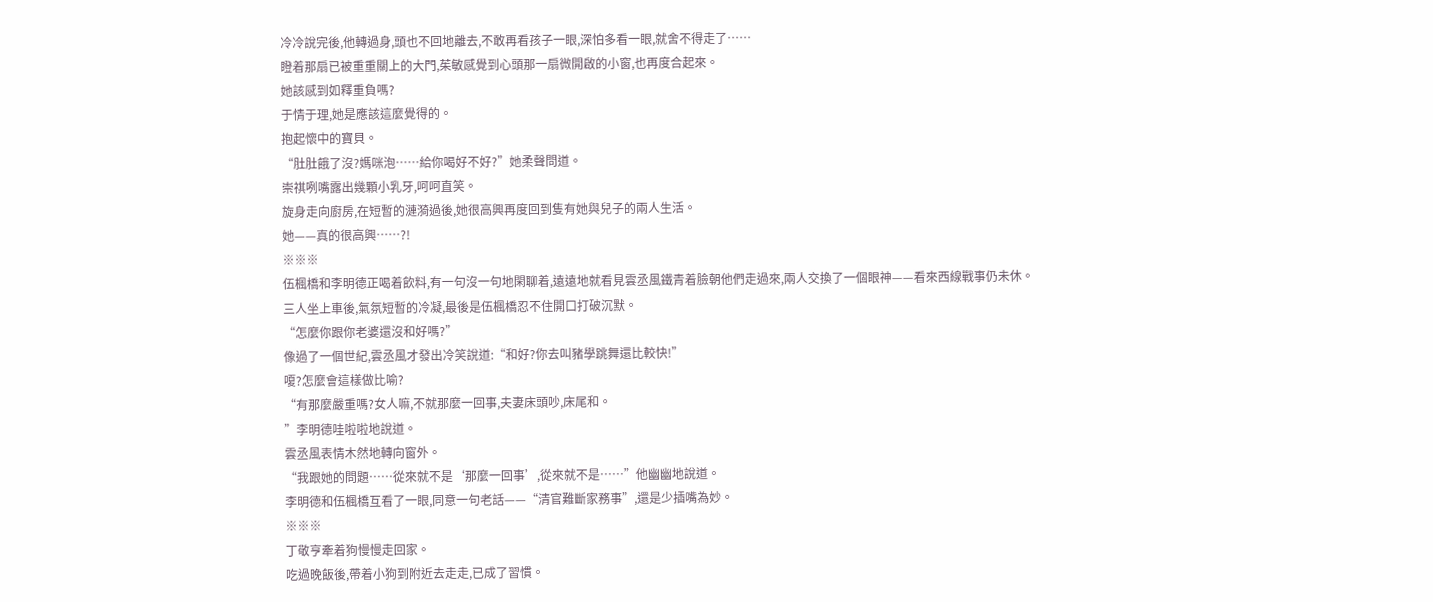冷冷說完後,他轉過身,頭也不回地離去,不敢再看孩子一眼,深怕多看一眼,就舍不得走了……
瞪着那扇已被重重關上的大門,茱敏感覺到心頭那一扇微開啟的小窗,也再度合起來。
她該感到如釋重負嗎?
于情于理,她是應該這麼覺得的。
抱起懷中的寶貝。
“肚肚餓了沒?媽咪泡……給你喝好不好?”她柔聲問道。
崇祺咧嘴露出幾顆小乳牙,呵呵直笑。
旋身走向廚房,在短暫的漣漪過後,她很高興再度回到隻有她與兒子的兩人生活。
她——真的很高興……?!
※※※
伍楓橋和李明德正喝着飲料,有一句沒一句地閑聊着,遠遠地就看見雲丞風鐵青着臉朝他們走過來,兩人交換了一個眼神——看來西線戰事仍未休。
三人坐上車後,氣氛短暫的冷凝,最後是伍楓橋忍不住開口打破沉默。
“怎麼你跟你老婆還沒和好嗎?”
像過了一個世紀,雲丞風才發出冷笑說道:“和好?你去叫豬學跳舞還比較快!”
嗄?怎麼會這樣做比喻?
“有那麼嚴重嗎?女人嘛,不就那麼一回事,夫妻床頭吵,床尾和。
”李明德哇啦啦地說道。
雲丞風表情木然地轉向窗外。
“我跟她的問題……從來就不是‘那麼一回事’,從來就不是……”他幽幽地說道。
李明德和伍楓橋互看了一眼,同意一句老話——“清官難斷家務事”,還是少插嘴為妙。
※※※
丁敬亨牽着狗慢慢走回家。
吃過晚飯後,帶着小狗到附近去走走,已成了習慣。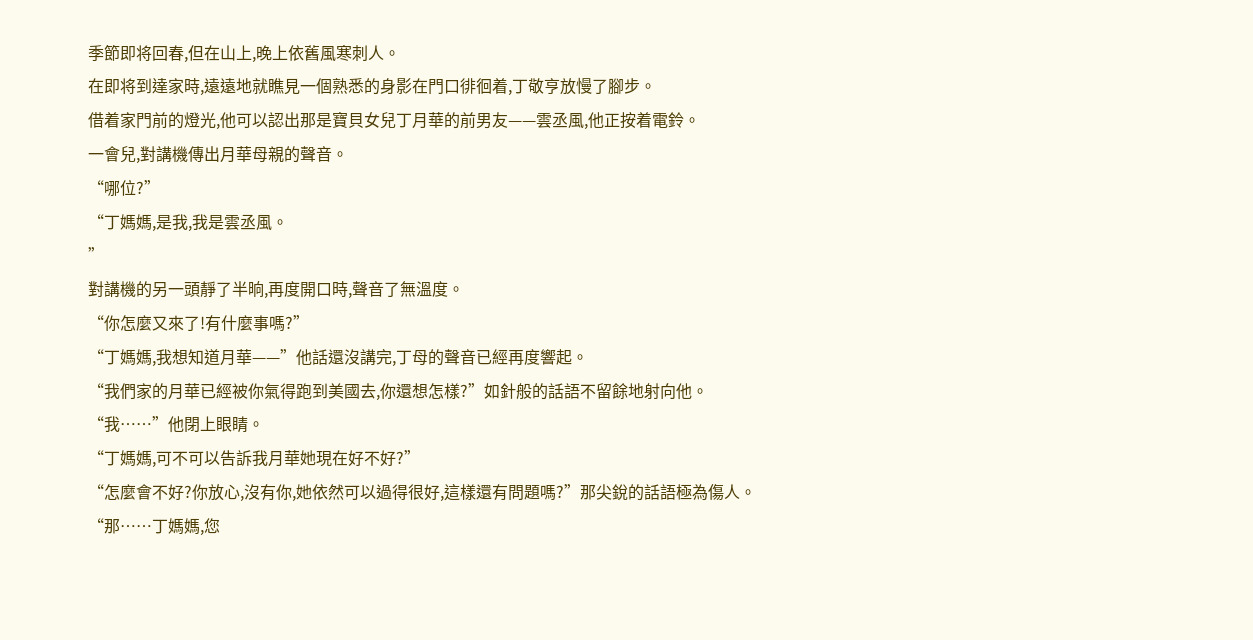季節即将回春,但在山上,晚上依舊風寒刺人。
在即将到達家時,遠遠地就瞧見一個熟悉的身影在門口徘徊着,丁敬亨放慢了腳步。
借着家門前的燈光,他可以認出那是寶貝女兒丁月華的前男友——雲丞風,他正按着電鈴。
一會兒,對講機傳出月華母親的聲音。
“哪位?”
“丁媽媽,是我,我是雲丞風。
”
對講機的另一頭靜了半晌,再度開口時,聲音了無溫度。
“你怎麼又來了!有什麼事嗎?”
“丁媽媽,我想知道月華——”他話還沒講完,丁母的聲音已經再度響起。
“我們家的月華已經被你氣得跑到美國去,你還想怎樣?”如針般的話語不留餘地射向他。
“我……”他閉上眼睛。
“丁媽媽,可不可以告訴我月華她現在好不好?”
“怎麼會不好?你放心,沒有你,她依然可以過得很好,這樣還有問題嗎?”那尖銳的話語極為傷人。
“那……丁媽媽,您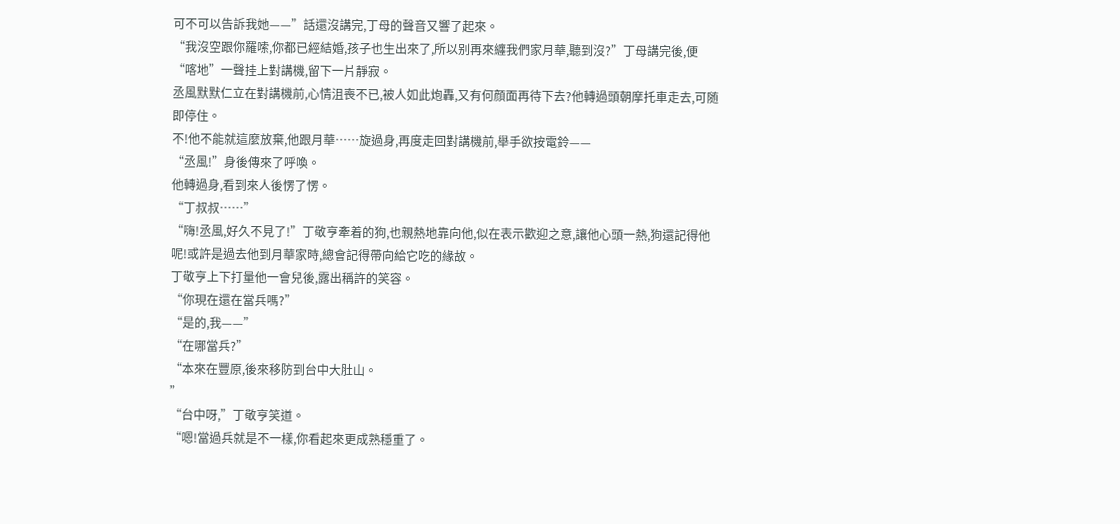可不可以告訴我她——”話還沒講完,丁母的聲音又響了起來。
“我沒空跟你羅嗦,你都已經結婚,孩子也生出來了,所以别再來纏我們家月華,聽到沒?”丁母講完後,便“喀地”一聲挂上對講機,留下一片靜寂。
丞風默默仁立在對講機前,心情沮喪不已,被人如此炮轟,又有何顔面再待下去?他轉過頭朝摩托車走去,可随即停住。
不!他不能就這麼放棄,他跟月華……旋過身,再度走回對講機前,舉手欲按電鈴——
“丞風!”身後傳來了呼喚。
他轉過身,看到來人後愣了愣。
“丁叔叔……”
“嗨!丞風,好久不見了!”丁敬亨牽着的狗,也親熱地靠向他,似在表示歡迎之意,讓他心頭一熱,狗還記得他呢!或許是過去他到月華家時,總會記得帶向給它吃的緣故。
丁敬亨上下打量他一會兒後,露出稱許的笑容。
“你現在還在當兵嗎?”
“是的,我——”
“在哪當兵?”
“本來在豐原,後來移防到台中大肚山。
”
“台中呀,”丁敬亨笑道。
“嗯!當過兵就是不一樣,你看起來更成熟穩重了。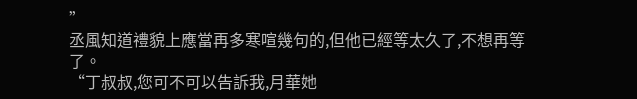”
丞風知道禮貌上應當再多寒喧幾句的,但他已經等太久了,不想再等了。
“丁叔叔,您可不可以告訴我,月華她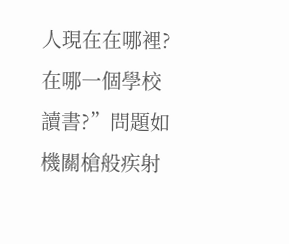人現在在哪裡?在哪一個學校讀書?”問題如機關槍般疾射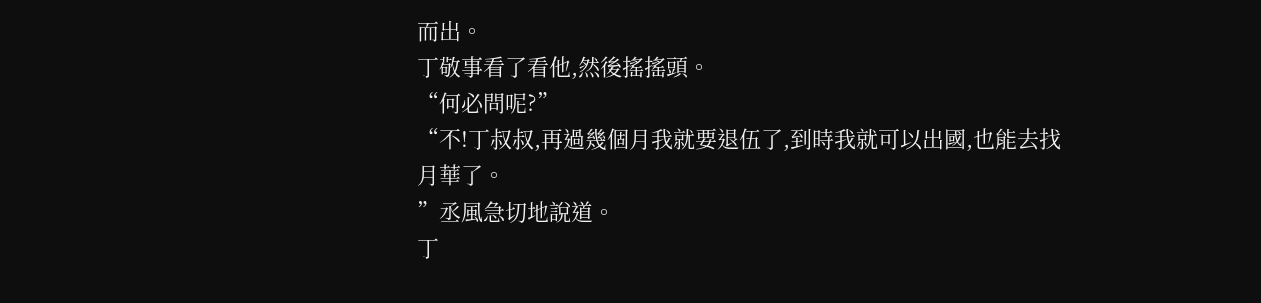而出。
丁敬事看了看他,然後搖搖頭。
“何必問呢?”
“不!丁叔叔,再過幾個月我就要退伍了,到時我就可以出國,也能去找月華了。
”丞風急切地說道。
丁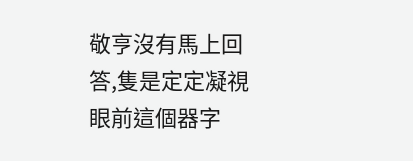敬亨沒有馬上回答,隻是定定凝視眼前這個器字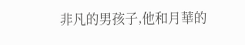非凡的男孩子,他和月華的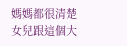媽媽都很清楚女兒跟這個大